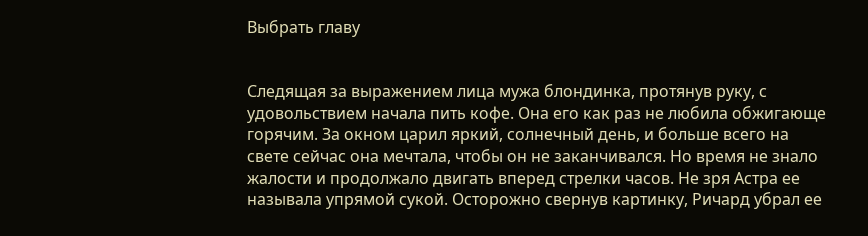Выбрать главу


Следящая за выражением лица мужа блондинка, протянув руку, с удовольствием начала пить кофе. Она его как раз не любила обжигающе горячим. За окном царил яркий, солнечный день, и больше всего на свете сейчас она мечтала, чтобы он не заканчивался. Но время не знало жалости и продолжало двигать вперед стрелки часов. Не зря Астра ее называла упрямой сукой. Осторожно свернув картинку, Ричард убрал ее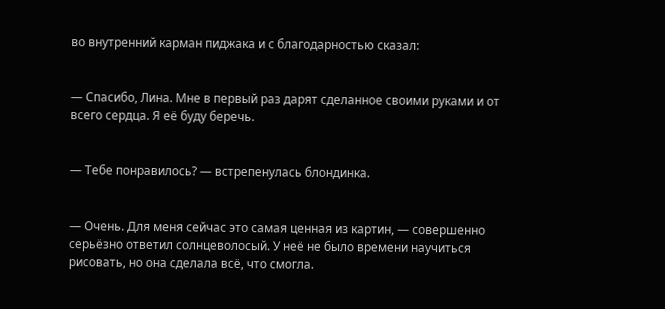во внутренний карман пиджака и с благодарностью сказал:


— Спасибо, Лина. Мне в первый раз дарят сделанное своими руками и от всего сердца. Я её буду беречь.


— Тебе понравилось? — встрепенулась блондинка.


— Очень. Для меня сейчас это самая ценная из картин, — совершенно серьёзно ответил солнцеволосый. У неё не было времени научиться рисовать, но она сделала всё, что смогла.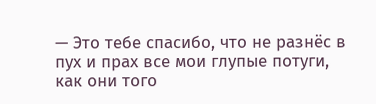— Это тебе спасибо, что не разнёс в пух и прах все мои глупые потуги, как они того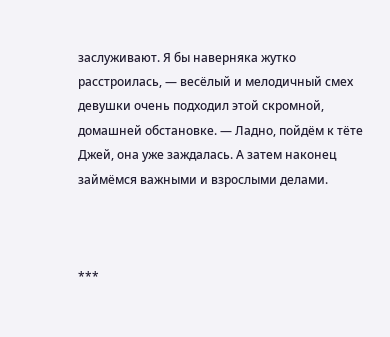заслуживают. Я бы наверняка жутко расстроилась, — весёлый и мелодичный смех девушки очень подходил этой скромной, домашней обстановке. — Ладно, пойдём к тёте Джей, она уже заждалась. А затем наконец займёмся важными и взрослыми делами.



***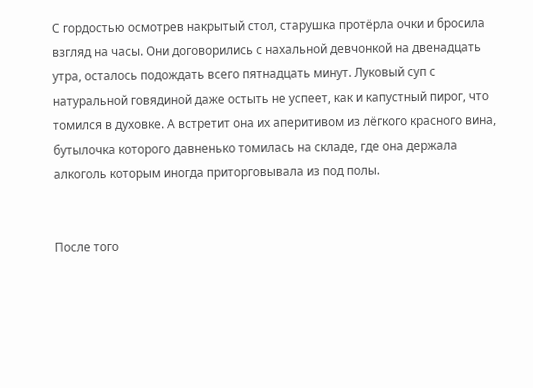С гордостью осмотрев накрытый стол, старушка протёрла очки и бросила взгляд на часы. Они договорились с нахальной девчонкой на двенадцать утра, осталось подождать всего пятнадцать минут. Луковый суп с натуральной говядиной даже остыть не успеет, как и капустный пирог, что томился в духовке. А встретит она их аперитивом из лёгкого красного вина, бутылочка которого давненько томилась на складе, где она держала алкоголь которым иногда приторговывала из под полы.


После того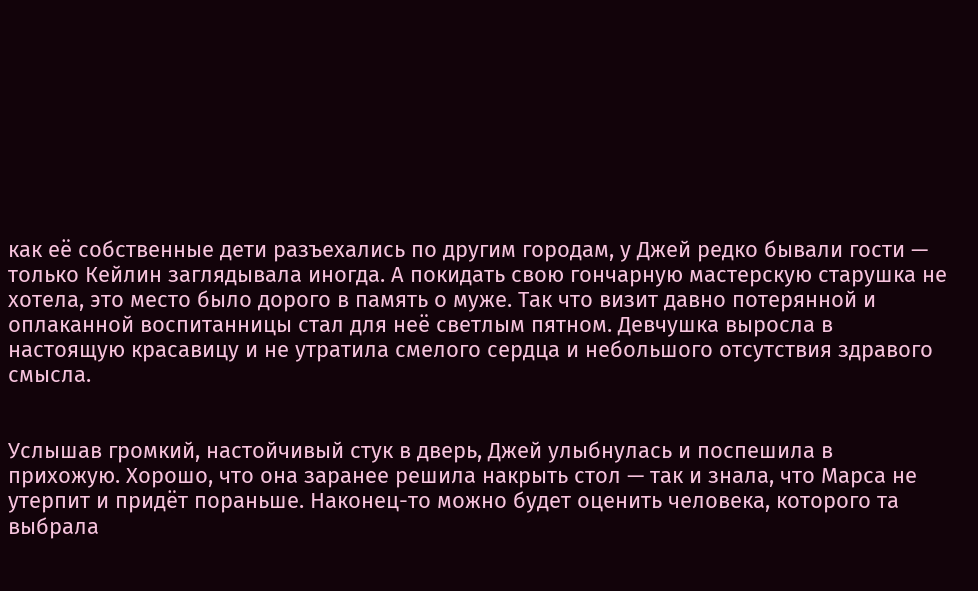как её собственные дети разъехались по другим городам, у Джей редко бывали гости — только Кейлин заглядывала иногда. А покидать свою гончарную мастерскую старушка не хотела, это место было дорого в память о муже. Так что визит давно потерянной и оплаканной воспитанницы стал для неё светлым пятном. Девчушка выросла в настоящую красавицу и не утратила смелого сердца и небольшого отсутствия здравого смысла.


Услышав громкий, настойчивый стук в дверь, Джей улыбнулась и поспешила в прихожую. Хорошо, что она заранее решила накрыть стол — так и знала, что Марса не утерпит и придёт пораньше. Наконец-то можно будет оценить человека, которого та выбрала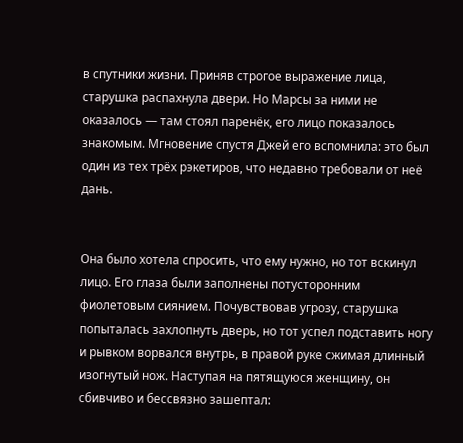в спутники жизни. Приняв строгое выражение лица, старушка распахнула двери. Но Марсы за ними не оказалось — там стоял паренёк, его лицо показалось знакомым. Мгновение спустя Джей его вспомнила: это был один из тех трёх рэкетиров, что недавно требовали от неё дань.


Она было хотела спросить, что ему нужно, но тот вскинул лицо. Его глаза были заполнены потусторонним фиолетовым сиянием. Почувствовав угрозу, старушка попыталась захлопнуть дверь, но тот успел подставить ногу и рывком ворвался внутрь, в правой руке сжимая длинный изогнутый нож. Наступая на пятящуюся женщину, он сбивчиво и бессвязно зашептал: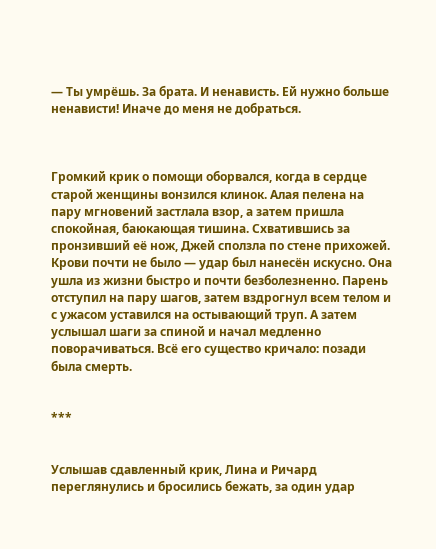— Ты умрёшь. За брата. И ненависть. Ей нужно больше ненависти! Иначе до меня не добраться.



Громкий крик о помощи оборвался, когда в сердце старой женщины вонзился клинок. Алая пелена на пару мгновений застлала взор, а затем пришла спокойная, баюкающая тишина. Схватившись за пронзивший её нож, Джей сползла по стене прихожей. Крови почти не было — удар был нанесён искусно. Она ушла из жизни быстро и почти безболезненно. Парень отступил на пару шагов, затем вздрогнул всем телом и с ужасом уставился на остывающий труп. А затем услышал шаги за спиной и начал медленно поворачиваться. Всё его существо кричало: позади была смерть.


***


Услышав сдавленный крик, Лина и Ричард переглянулись и бросились бежать, за один удар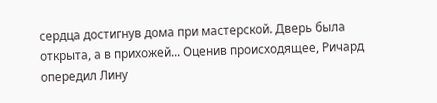сердца достигнув дома при мастерской. Дверь была открыта, а в прихожей... Оценив происходящее, Ричард опередил Лину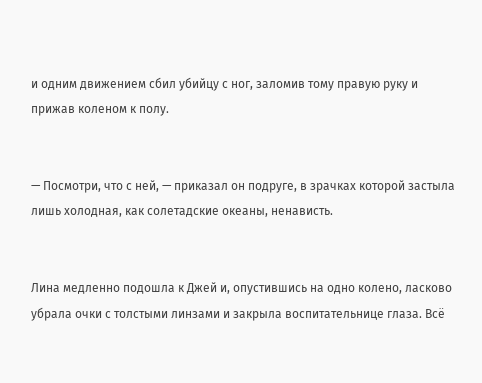и одним движением сбил убийцу с ног, заломив тому правую руку и прижав коленом к полу.


— Посмотри, что с ней, — приказал он подруге, в зрачках которой застыла лишь холодная, как солетадские океаны, ненависть.


Лина медленно подошла к Джей и, опустившись на одно колено, ласково убрала очки с толстыми линзами и закрыла воспитательнице глаза. Всё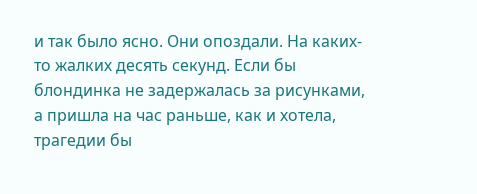и так было ясно. Они опоздали. На каких-то жалких десять секунд. Если бы блондинка не задержалась за рисунками, а пришла на час раньше, как и хотела, трагедии бы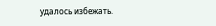удалось избежать.